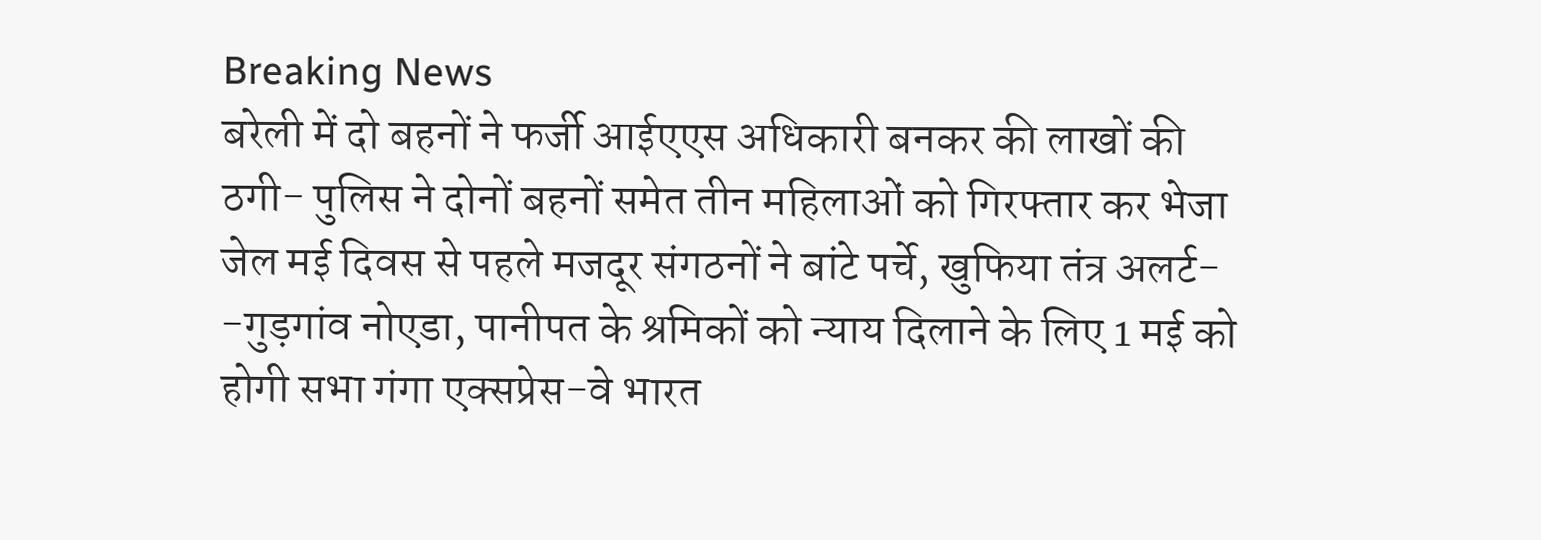Breaking News
बरेली में दो बहनों ने फर्जी आईएएस अधिकारी बनकर की लाखों की ठगी- पुलिस ने दोनों बहनों समेत तीन महिलाओं को गिरफ्तार कर भेजा जेल मई दिवस से पहले मजदूर संगठनों ने बांटे पर्चे, खुफिया तंत्र अलर्ट- -गुड़गांव नोएडा, पानीपत के श्रमिकों को न्याय दिलाने के लिए 1 मई को होगी सभा गंगा एक्सप्रेस-वे भारत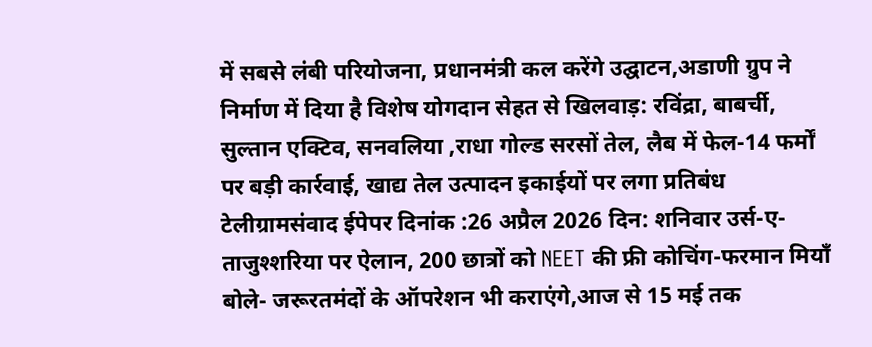में सबसे लंबी परियोजना, प्रधानमंत्री कल करेंगे उद्घाटन,अडाणी ग्रुप ने निर्माण में दिया है विशेष योगदान सेहत से खिलवाड़: रविंद्रा, बाबर्ची, सुल्तान एक्टिव, सनवलिया ,राधा गोल्ड सरसों तेल, लैब में फेल-14 फर्मों पर बड़ी कार्रवाई, खाद्य तेल उत्पादन इकाईयों पर लगा प्रतिबंध टेलीग्रामसंवाद ईपेपर दिनांक :26 अप्रैल 2026 दिन: शनिवार उर्स-ए-ताजुश्शरिया पर ऐलान, 200 छात्रों को NEET की फ्री कोचिंग-फरमान मियाँ बोले- जरूरतमंदों के ऑपरेशन भी कराएंगे,आज से 15 मई तक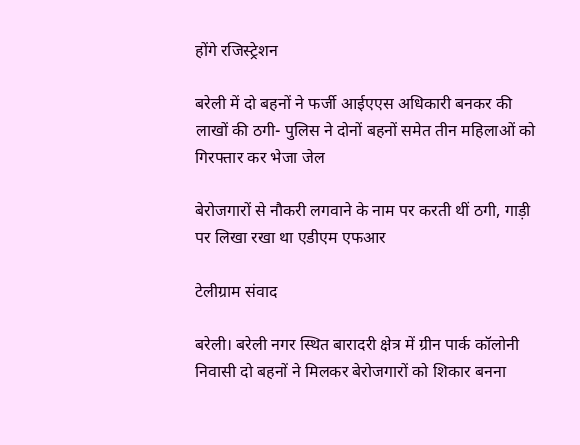होंगे रजिस्ट्रेशन

बरेली में दो बहनों ने फर्जी आईएएस अधिकारी बनकर की लाखों की ठगी- पुलिस ने दोनों बहनों समेत तीन महिलाओं को गिरफ्तार कर भेजा जेल

बेरोजगारों से नौकरी लगवाने के नाम पर करती थीं ठगी, गाड़ी पर लिखा रखा था एडीएम एफआर

टेलीग्राम संवाद

बरेली। बरेली नगर स्थित बारादरी क्षेत्र में ग्रीन पार्क कॉलोनी निवासी दो बहनों ने मिलकर बेरोजगारों को शिकार बनना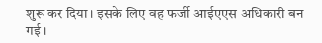शुरू कर दिया। इसके लिए वह फर्जी आईएएस अधिकारी बन गई।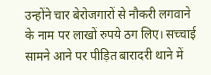उन्होंने चार बेरोजगारों से नौकरी लगवाने के नाम पर लाखों रुपये ठग लिए। सच्चाई सामने आने पर पीड़ित बारादरी थाने में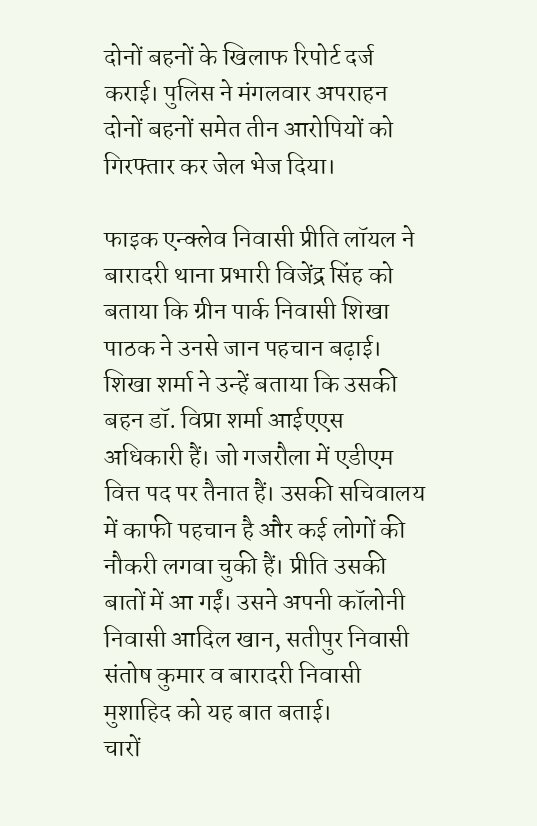दोनों बहनों के खिलाफ रिपोर्ट दर्ज कराई। पुलिस ने मंगलवार अपराहन दोनों बहनों समेत तीन आरोपियों को गिरफ्तार कर जेल भेज दिया।

फाइक एन्क्लेव निवासी प्रीति लॉयल ने बारादरी थाना प्रभारी विजेंद्र सिंह को बताया कि ग्रीन पार्क निवासी शिखा पाठक ने उनसे जान पहचान बढ़ाई। शिखा शर्मा ने उन्हें बताया कि उसकी बहन डॉ. विप्रा शर्मा आईएएस अधिकारी हैं। जो गजरौला में एडीएम वित्त पद पर तैनात हैं। उसकी सचिवालय में काफी पहचान है और कई लोगों की नौकरी लगवा चुकी हैं। प्रीति उसकी बातों में आ गईं। उसने अपनी कॉलोनी निवासी आदिल खान, सतीपुर निवासी संतोष कुमार व बारादरी निवासी मुशाहिद को यह बात बताई।
चारों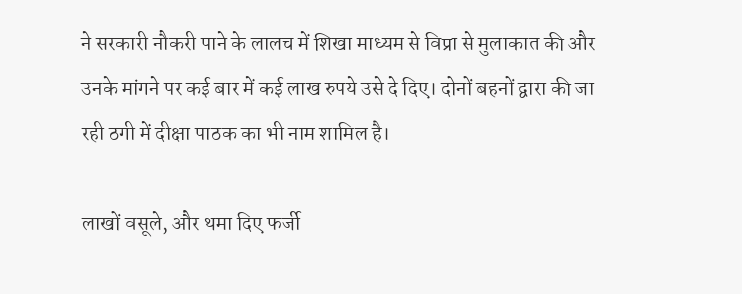ने सरकारी नौकरी पाने के लालच में शिखा माध्यम से विप्रा से मुलाकात की और उनके मांगने पर कई बार में कई लाख रुपये उसे दे दिए। दोनों बहनों द्वारा की जा रही ठगी में दीक्षा पाठक का भी नाम शामिल है।

लाखों वसूले, और थमा दिए फर्जी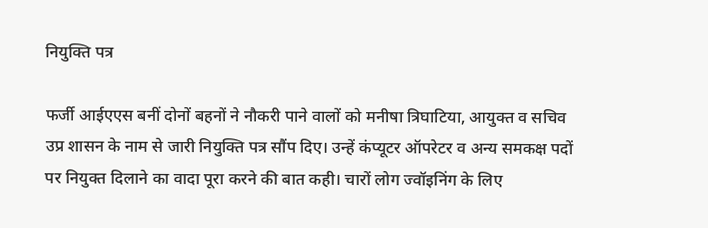नियुक्ति पत्र

फर्जी आईएएस बनीं दोनों बहनों ने नौकरी पाने वालों को मनीषा त्रिघाटिया, आयुक्त व सचिव उप्र शासन के नाम से जारी नियुक्ति पत्र सौंप दिए। उन्हें कंप्यूटर ऑपरेटर व अन्य समकक्ष पदों पर नियुक्त दिलाने का वादा पूरा करने की बात कही। चारों लोग ज्वॉइनिंग के लिए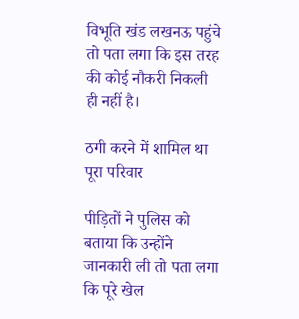विभूति खंड लखनऊ पहुंचे तो पता लगा कि इस तरह की कोई नौकरी निकली ही नहीं है।

ठगी करने में शामिल था पूरा परिवार

पीड़ितों ने पुलिस को बताया कि उन्होंने जानकारी ली तो पता लगा कि पूरे खेल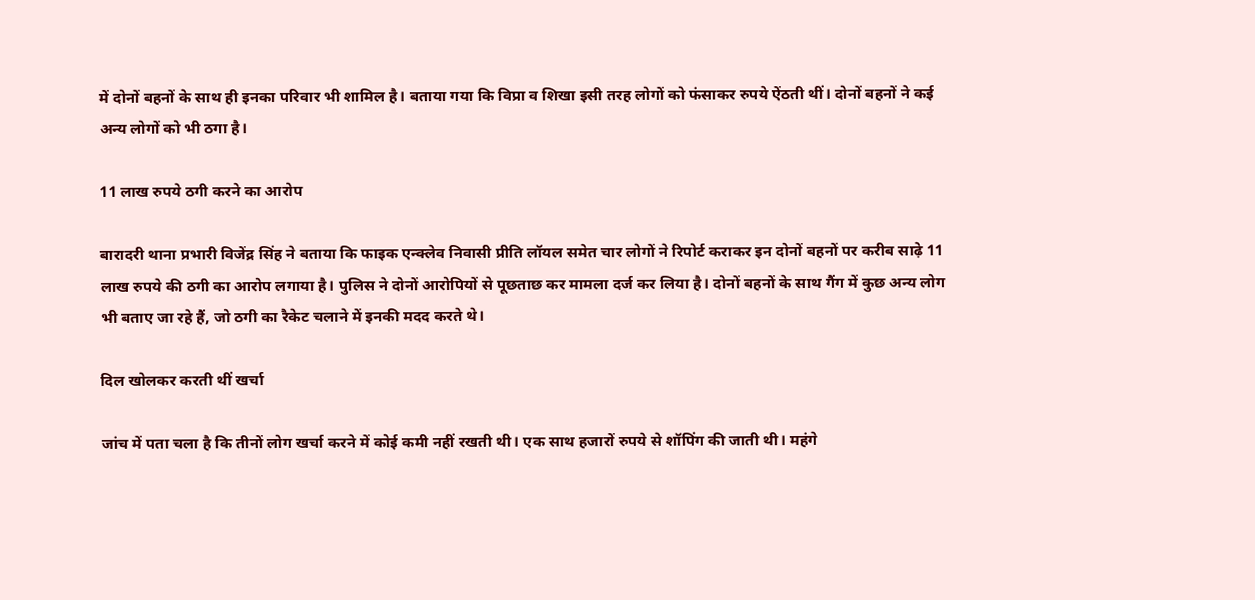में दोनों बहनों के साथ ही इनका परिवार भी शामिल है। बताया गया कि विप्रा व शिखा इसी तरह लोगों को फंसाकर रुपये ऐंठती थीं। दोनों बहनों ने कई अन्य लोगों को भी ठगा है।

11 लाख रुपये ठगी करने का आरोप

बारादरी थाना प्रभारी विजेंद्र सिंह ने बताया कि फाइक एन्क्लेव निवासी प्रीति लॉयल समेत चार लोगों ने रिपोर्ट कराकर इन दोनों बहनों पर करीब साढ़े 11 लाख रुपये की ठगी का आरोप लगाया है। पुलिस ने दोनों आरोपियों से पूछताछ कर मामला दर्ज कर लिया है। दोनों बहनों के साथ गैंग में कुछ अन्य लोग भी बताए जा रहे हैं, जो ठगी का रैकेट चलाने में इनकी मदद करते थे।

दिल खोलकर करती थीं खर्चा

जांच में पता चला है कि तीनों लोग खर्चा करने में कोई कमी नहीं रखती थी। एक साथ हजारों रुपये से शॉपिंग की जाती थी। महंगे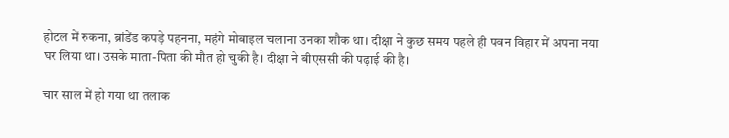होटल में रुकना, ब्रांडेंड कपड़े पहनना, महंगे मोबाइल चलाना उनका शौक था। दीक्षा ने कुछ समय पहले ही पवन विहार में अपना नया घर लिया था। उसके माता-पिता की मौत हो चुकी है। दीक्षा ने बीएससी की पढ़ाई की है।

चार साल में हो गया था तलाक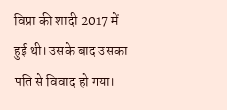विप्रा की शादी 2017 में हुई थी। उसके बाद उसका पति से विवाद हो गया।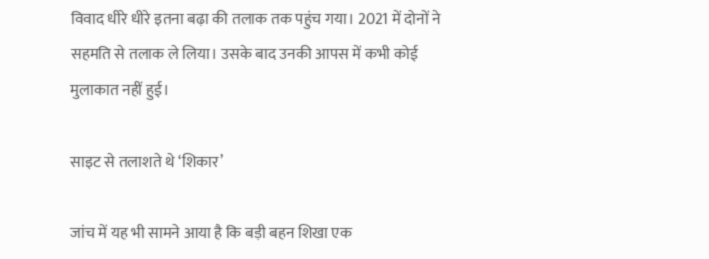विवाद धीरे धीरे इतना बढ़ा की तलाक तक पहुंच गया। 2021 में दोनों ने सहमति से तलाक ले लिया। उसके बाद उनकी आपस में कभी कोई मुलाकात नहीं हुई।

साइट से तलाशते थे ‘शिकार’

जांच में यह भी सामने आया है कि बड़ी बहन शिखा एक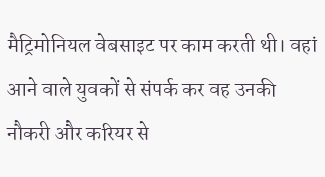मैट्रिमोनियल वेबसाइट पर काम करती थी। वहां आने वाले युवकों से संपर्क कर वह उनकी नौकरी और करियर से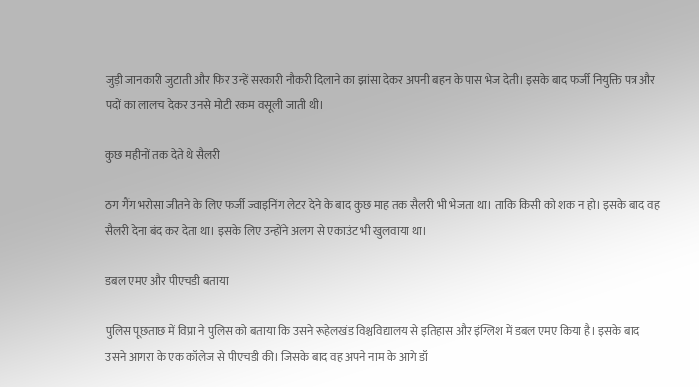जुड़ी जानकारी जुटाती और फिर उन्हें सरकारी नौकरी दिलाने का झांसा देकर अपनी बहन के पास भेज देती। इसके बाद फर्जी नियुक्ति पत्र और पदों का लालच देकर उनसे मोटी रकम वसूली जाती थी।

कुछ महीनों तक देते थे सैलरी

ठग गैंग भरोसा जीतने के लिए फर्जी ज्वाइनिंग लेटर देने के बाद कुछ माह तक सैलरी भी भेजता था। ताकि किसी को शक न हो। इसके बाद वह सैलरी देना बंद कर देता था। इसके लिए उन्होंने अलग से एकाउंट भी खुलवाया था।

डबल एमए और पीएचडी बताया

पुलिस पूछताछ में विप्रा ने पुलिस को बताया कि उसने रूहेलखंड विश्चविद्यालय से इतिहास और इंग्लिश में डबल एमए किया है। इसके बाद उसने आगरा के एक कॉलेज से पीएचडी की। जिसके बाद वह अपने नाम के आगे डॉ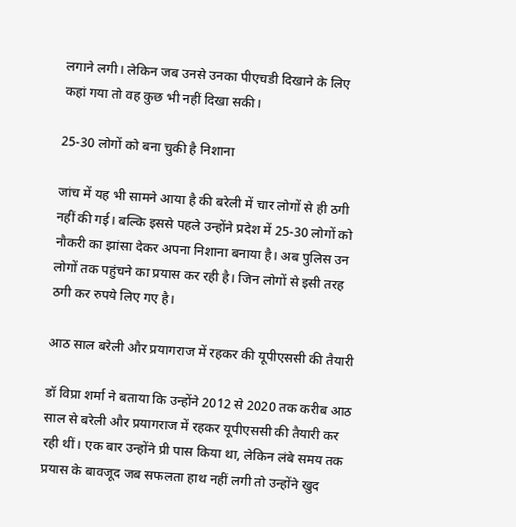लगाने लगी। लेकिन जब उनसे उनका पीएचडी दिखाने के लिए कहां गया तो वह कुछ भी नहीं दिखा सकी।

25-30 लोगों को बना चुकी है निशाना

जांच में यह भी सामने आया है की बरेली में चार लोगों से ही ठगी नहीं की गई। बल्कि इससे पहले उन्होंने प्रदेश में 25-30 लोगों को नौकरी का झांसा देकर अपना निशाना बनाया है। अब पुलिस उन लोगों तक पहुंचने का प्रयास कर रही है। जिन लोगों से इसी तरह ठगी कर रुपये लिए गए है।

आठ साल बरेली और प्रयागराज में रहकर की यूपीएससी की तैयारी

डॉ विप्रा शर्मा ने बताया कि उन्होंने 2012 से 2020 तक करीब आठ साल से बरेली और प्रयागराज में रहकर यूपीएससी की तैयारी कर रही थीं। एक बार उन्होंने प्री पास किया था, लेकिन लंबे समय तक प्रयास के बावजूद जब सफलता हाथ नहीं लगी तो उन्होंने खुद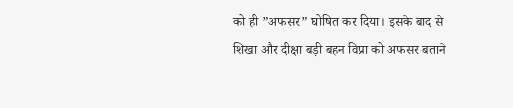को ही ”अफसर” घोषित कर दिया। इसके बाद से शिखा और दीक्षा बड़ी बहन विप्रा को अफसर बताने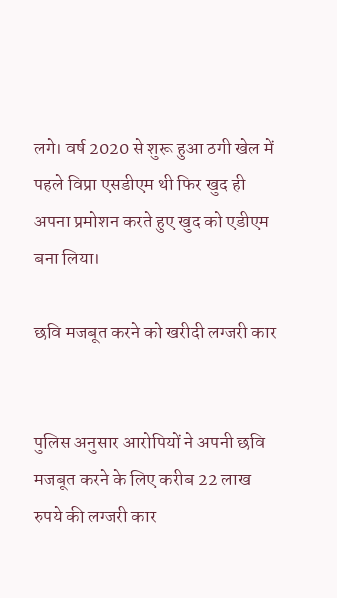लगे। वर्ष 2020 से शुरू हुआ ठगी खेल में पहले विप्रा एसडीएम थी फिर खुद ही अपना प्रमोशन करते हुए खुद को एडीएम बना लिया।

छवि मजबूत करने को खरीदी लग्जरी कार


पुलिस अनुसार आरोपियों ने अपनी छवि मजबूत करने के लिए करीब 22 लाख रुपये की लग्जरी कार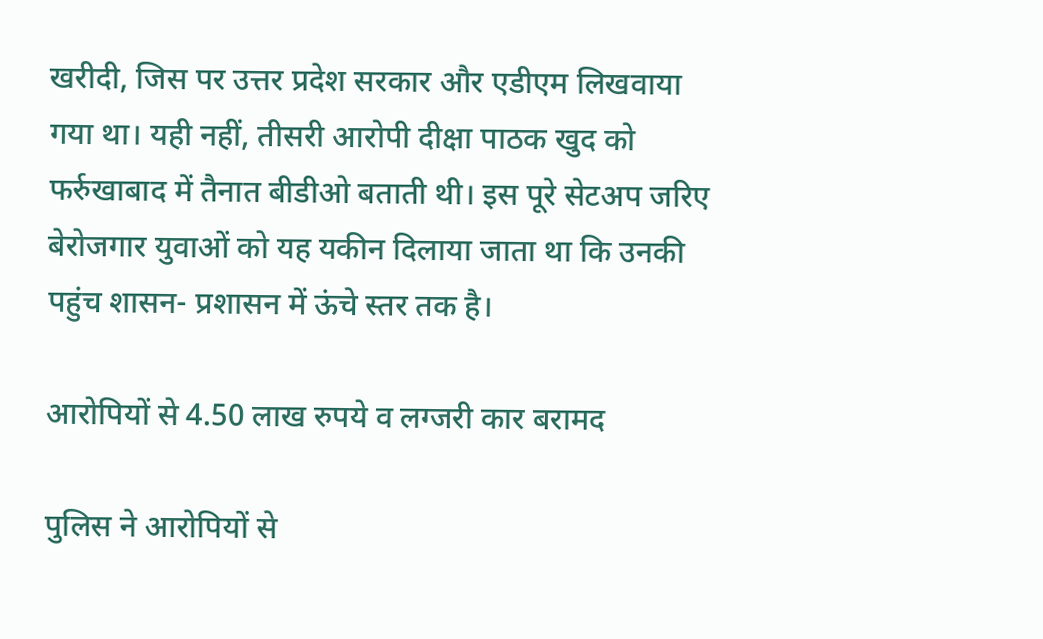खरीदी, जिस पर उत्तर प्रदेश सरकार और एडीएम लिखवाया गया था। यही नहीं, तीसरी आरोपी दीक्षा पाठक खुद को फर्रुखाबाद में तैनात बीडीओ बताती थी। इस पूरे सेटअप जरिए बेरोजगार युवाओं को यह यकीन दिलाया जाता था कि उनकी पहुंच शासन- प्रशासन में ऊंचे स्तर तक है।

आरोपियों से 4.50 लाख रुपये व लग्जरी कार बरामद

पुलिस ने आरोपियों से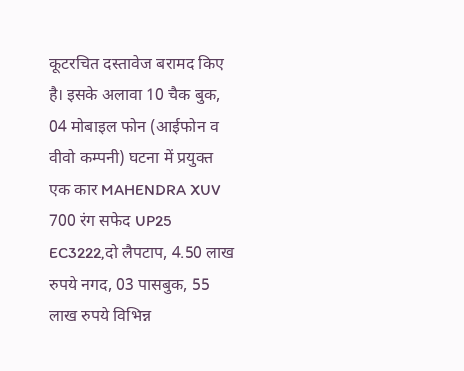कूटरचित दस्तावेज बरामद किए है। इसके अलावा 10 चैक बुक, 04 मोबाइल फोन (आईफोन व वीवो कम्पनी) घटना में प्रयुक्त एक कार MAHENDRA XUV 700 रंग सफेद UP25 EC3222,दो लैपटाप, 4.50 लाख रुपये नगद, 03 पासबुक, 55 लाख रुपये विभिन्न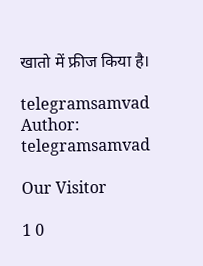खातो में फ्रीज किया है।

telegramsamvad
Author: telegramsamvad

Our Visitor

1 0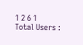1 2 6 1
Total Users :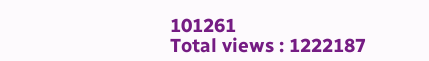101261
Total views : 1222187